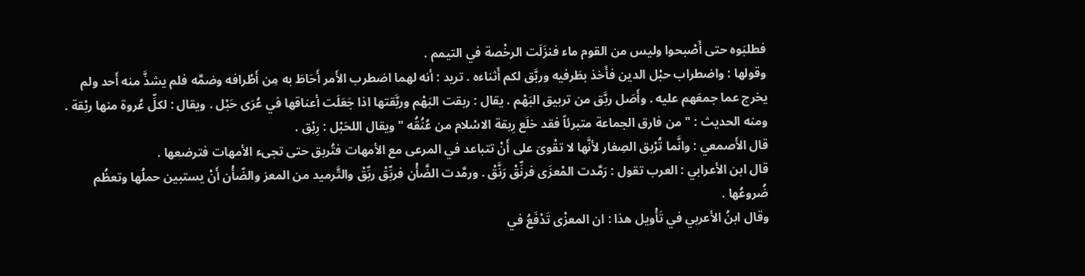فطلبَوه حتى أَصْبحوا وليس من القوم ماء فنزَلَت الرخْصة في التيمم .
وقولها : واضطراب حبْل الدين فأَخذ بطَرفيه وربَّق لكم أَثناءه . تريد : أنه لهما اضطرب الأَمر أَحَاطَ به مِن أَطْرافه وضمَّه فلم يشذَّ منه أَحد ولم يخرج عما جمعَهم عليه . وأَصَل ربَّق من تربيق البَهْم . يقال : ربقت البَهْم وربَّقتها اذا جَعَلَت أعناقها في عُرَى حَبْل . ويقال : لكلِّ عُروة منها ربْقة . ومنه الحديث : " من فارق الجماعة متبرئاً فقد خلَع رِبقة الاسْلام من عُنُقُه " ويقال اللحَبْل : رِبْق .
قال الأَصمعي : وانَّما تُرْبق الصِغار لأنَّها لا تقْوىَ على أَنْ تتباعد في المرعى مع الأمهات فتُربق حتى تجىء الأمهات فترضعها .
قال ابن الأعرابي : العرب تقول : رَمَّدت المْعزَى فرنِّقْ رَنَّقْ . ورمَّدت الضَّأْن فربِّقْ ربِّقْ والتَّرميد من المعز والضّأْن أَنْ يستبين حملُها وتعظُم ضُروعُها .
وقال ابنُ الأعربي في تَأْويل هذا : ان المعزْى تَدْفَعُ في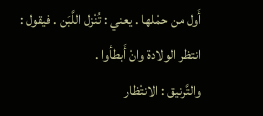أَول من حمْلها . يعني : تُنْزل اللَّبَن . فيقول : انتظر الولادة وانْ أَبطأوا .
والتَّرنيق : الانتْظار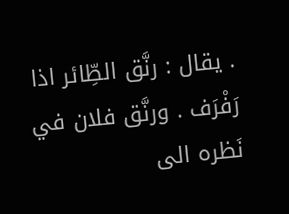. يقال : رنَّق الطِّائر اذا رَفْرَف . ورنَّق فلان في نَظره الى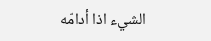الشيء اذا أدامّه